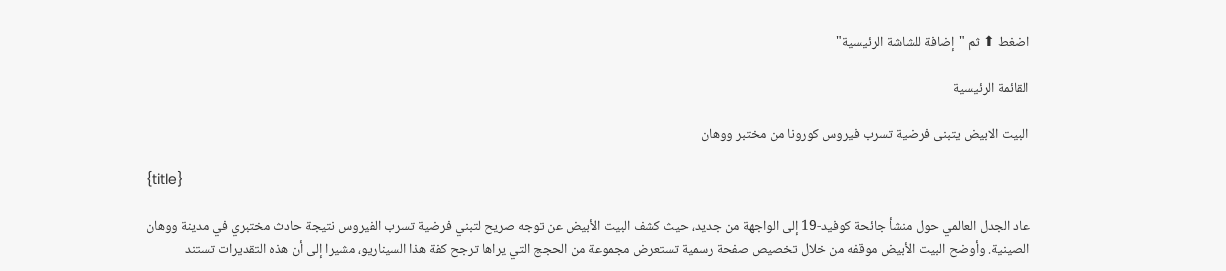اضغط ⬆ ثم "إضافة للشاشة الرئيسية"

القائمة الرئيسية

البيت الابيض يتبنى فرضية تسرب فيروس كورونا من مختبر ووهان

{title}

عاد الجدل العالمي حول منشأ جائحة كوفيد-19 إلى الواجهة من جديد، حيث كشف البيت الأبيض عن توجه صريح لتبني فرضية تسرب الفيروس نتيجة حادث مختبري في مدينة ووهان الصينية. وأوضح البيت الأبيض موقفه من خلال تخصيص صفحة رسمية تستعرض مجموعة من الحجج التي يراها ترجح كفة هذا السيناريو، مشيرا إلى أن هذه التقديرات تستند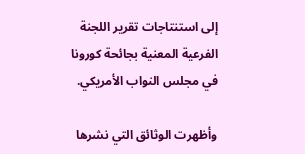إلى استنتاجات تقرير اللجنة الفرعية المعنية بجائحة كورونا في مجلس النواب الأمريكي.

وأظهرت الوثائق التي نشرها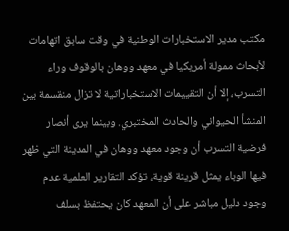مكتب مدير الاستخبارات الوطنية في وقت سابق اتهامات لأبحاث ممولة أمريكيا في معهد ووهان بالوقوف وراء التسرب، إلا أن التقييمات الاستخباراتية لا تزال منقسمة بين المنشأ الحيواني والحادث المختبري. وبينما يرى أنصار فرضية التسرب أن وجود معهد ووهان في المدينة التي ظهر فيها الوباء يمثل قرينة قوية، تؤكد التقارير العلمية عدم وجود دليل مباشر على أن المعهد كان يحتفظ بسلف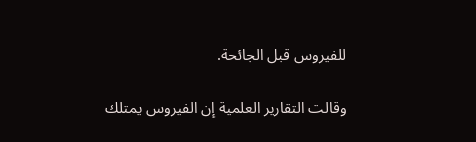للفيروس قبل الجائحة.

وقالت التقارير العلمية إن الفيروس يمتلك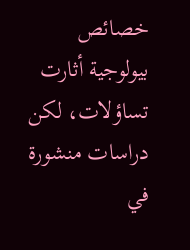خصائص بيولوجية أثارت تساؤلات، لكن دراسات منشورة في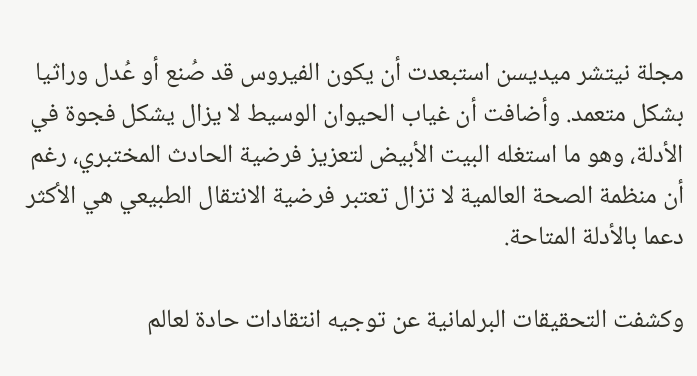مجلة نيتشر ميديسن استبعدت أن يكون الفيروس قد صُنع أو عُدل وراثيا بشكل متعمد. وأضافت أن غياب الحيوان الوسيط لا يزال يشكل فجوة في الأدلة، وهو ما استغله البيت الأبيض لتعزيز فرضية الحادث المختبري، رغم أن منظمة الصحة العالمية لا تزال تعتبر فرضية الانتقال الطبيعي هي الأكثر دعما بالأدلة المتاحة.

وكشفت التحقيقات البرلمانية عن توجيه انتقادات حادة لعالم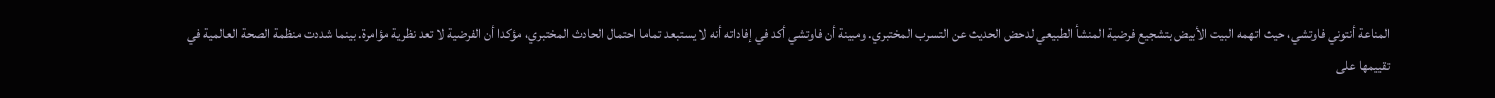المناعة أنتوني فاوتشي، حيث اتهمه البيت الأبيض بتشجيع فرضية المنشأ الطبيعي لدحض الحديث عن التسرب المختبري. ومبينة أن فاوتشي أكد في إفاداته أنه لا يستبعد تماما احتمال الحادث المختبري، مؤكدا أن الفرضية لا تعد نظرية مؤامرة. بينما شددت منظمة الصحة العالمية في تقييمها على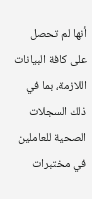أنها لم تحصل على كافة البيانات اللازمة، بما في ذلك السجلات الصحية للعاملين في مختبرات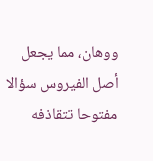ووهان، مما يجعل أصل الفيروس سؤالا مفتوحا تتقاذفه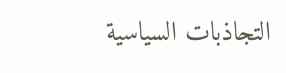التجاذبات السياسية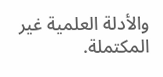والأدلة العلمية غير المكتملة.